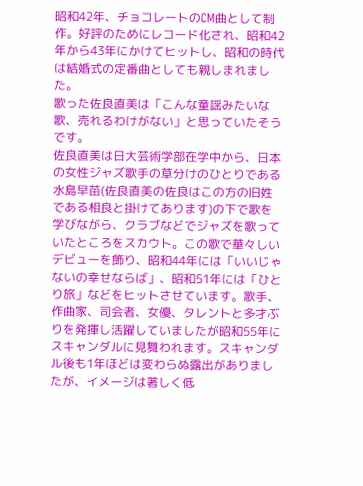昭和42年、チョコレートのCM曲として制作。好評のためにレコード化され、昭和42年から43年にかけてヒットし、昭和の時代は結婚式の定番曲としても親しまれました。
歌った佐良直美は「こんな童謡みたいな歌、売れるわけがない」と思っていたそうです。
佐良直美は日大芸術学部在学中から、日本の女性ジャズ歌手の草分けのひとりである水島早苗(佐良直美の佐良はこの方の旧姓である相良と掛けてあります)の下で歌を学びながら、クラブなどでジャズを歌っていたところをスカウト。この歌で華々しいデビューを飾り、昭和44年には「いいじゃないの幸せならば」、昭和51年には「ひとり旅」などをヒットさせています。歌手、作曲家、司会者、女優、タレントと多才ぶりを発揮し活躍していましたが昭和55年にスキャンダルに見舞われます。スキャンダル後も1年ほどは変わらぬ露出がありましたが、イメージは著しく低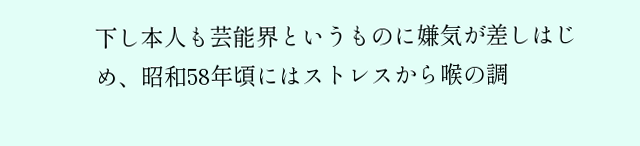下し本人も芸能界というものに嫌気が差しはじめ、昭和58年頃にはストレスから喉の調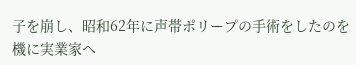子を崩し、昭和62年に声帯ポリープの手術をしたのを機に実業家へ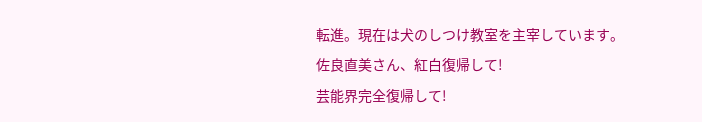転進。現在は犬のしつけ教室を主宰しています。
佐良直美さん、紅白復帰して!
芸能界完全復帰して!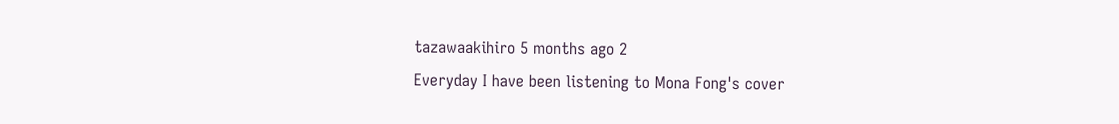tazawaakihiro 5 months ago 2
Everyday I have been listening to Mona Fong's cover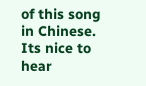of this song in Chinese. Its nice to hear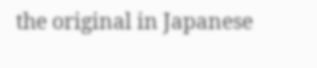the original in Japanese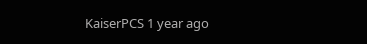KaiserPCS 1 year ago